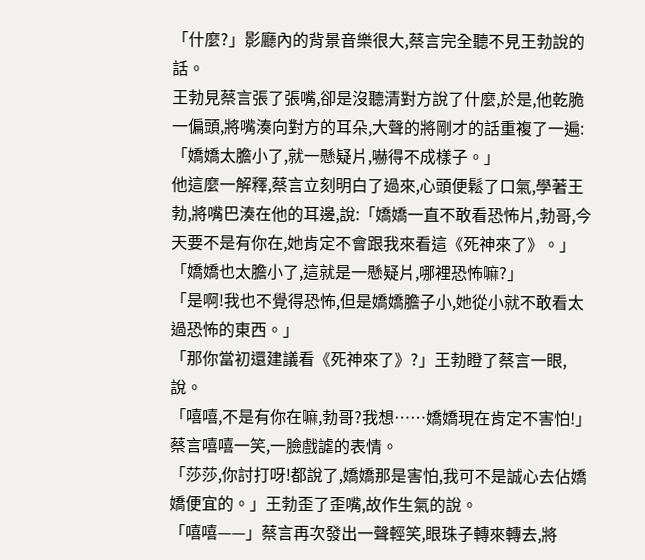「什麼?」影廳內的背景音樂很大,蔡言完全聽不見王勃說的話。
王勃見蔡言張了張嘴,卻是沒聽清對方說了什麼,於是,他乾脆一偏頭,將嘴湊向對方的耳朵,大聲的將剛才的話重複了一遍:「嬌嬌太膽小了,就一懸疑片,嚇得不成樣子。」
他這麼一解釋,蔡言立刻明白了過來,心頭便鬆了口氣,學著王勃,將嘴巴湊在他的耳邊,說:「嬌嬌一直不敢看恐怖片,勃哥,今天要不是有你在,她肯定不會跟我來看這《死神來了》。」
「嬌嬌也太膽小了,這就是一懸疑片,哪裡恐怖嘛?」
「是啊!我也不覺得恐怖,但是嬌嬌膽子小,她從小就不敢看太過恐怖的東西。」
「那你當初還建議看《死神來了》?」王勃瞪了蔡言一眼,說。
「嘻嘻,不是有你在嘛,勃哥?我想……嬌嬌現在肯定不害怕!」蔡言嘻嘻一笑,一臉戲謔的表情。
「莎莎,你討打呀!都說了,嬌嬌那是害怕,我可不是誠心去佔嬌嬌便宜的。」王勃歪了歪嘴,故作生氣的說。
「嘻嘻——」蔡言再次發出一聲輕笑,眼珠子轉來轉去,將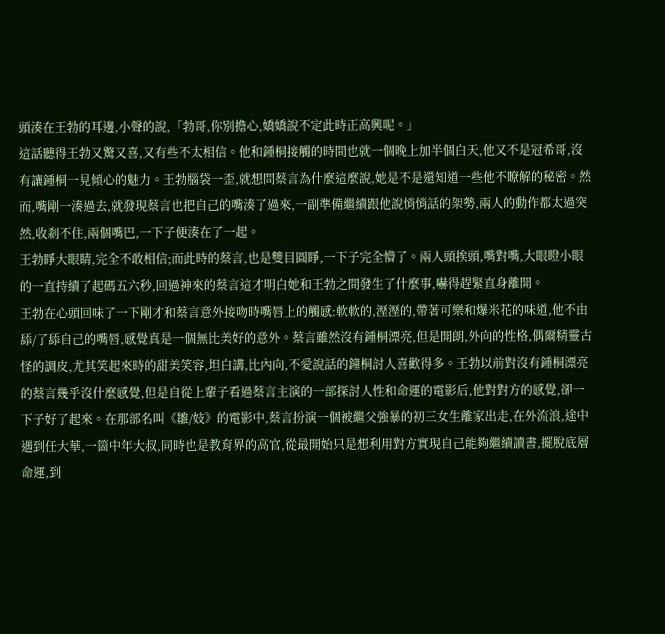頭湊在王勃的耳邊,小聲的說,「勃哥,你別擔心,嬌嬌說不定此時正高興呢。」
這話聽得王勃又驚又喜,又有些不太相信。他和鍾桐接觸的時間也就一個晚上加半個白天,他又不是冠希哥,沒有讓鍾桐一見傾心的魅力。王勃腦袋一歪,就想問蔡言為什麼這麼說,她是不是還知道一些他不瞭解的秘密。然而,嘴剛一湊過去,就發現蔡言也把自己的嘴湊了過來,一副準備繼續跟他說悄悄話的架勢,兩人的動作都太過突然,收剎不住,兩個嘴巴,一下子便湊在了一起。
王勃睜大眼睛,完全不敢相信;而此時的蔡言,也是雙目圓睜,一下子完全懵了。兩人頭挨頭,嘴對嘴,大眼瞪小眼的一直持續了起碼五六秒,回過神來的蔡言這才明白她和王勃之間發生了什麼事,嚇得趕緊直身離開。
王勃在心頭回味了一下剛才和蔡言意外接吻時嘴唇上的觸感:軟軟的,溼溼的,帶著可樂和爆米花的味道,他不由舔/了舔自己的嘴唇,感覺真是一個無比美好的意外。蔡言雖然沒有鍾桐漂亮,但是開朗,外向的性格,偶爾精靈古怪的調皮,尤其笑起來時的甜美笑容,坦白講,比內向,不愛說話的鐘桐討人喜歡得多。王勃以前對沒有鍾桐漂亮的蔡言幾乎沒什麼感覺,但是自從上輩子看過蔡言主演的一部探討人性和命運的電影后,他對對方的感覺,卻一下子好了起來。在那部名叫《雛/妓》的電影中,蔡言扮演一個被繼父強暴的初三女生離家出走,在外流浪,途中遇到任大華,一箇中年大叔,同時也是教育界的高官,從最開始只是想利用對方實現自己能夠繼續讀書,擺脫底層命運,到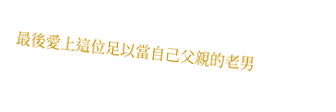最後愛上這位足以當自己父親的老男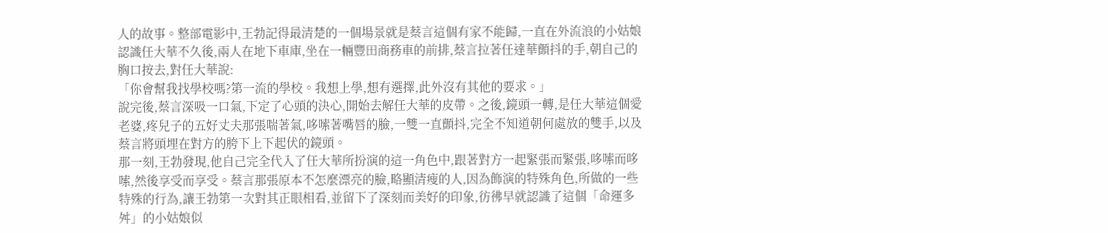人的故事。整部電影中,王勃記得最清楚的一個場景就是蔡言這個有家不能歸,一直在外流浪的小姑娘認識任大華不久後,兩人在地下車庫,坐在一輛豐田商務車的前排,蔡言拉著任達華顫抖的手,朝自己的胸口按去,對任大華說:
「你會幫我找學校嗎?第一流的學校。我想上學,想有選擇,此外沒有其他的要求。」
說完後,蔡言深吸一口氣,下定了心頭的決心,開始去解任大華的皮帶。之後,鏡頭一轉,是任大華這個愛老婆,疼兒子的五好丈夫那張喘著氣,哆嗦著嘴唇的臉,一雙一直顫抖,完全不知道朝何處放的雙手,以及蔡言將頭埋在對方的胯下上下起伏的鏡頭。
那一刻,王勃發現,他自己完全代入了任大華所扮演的這一角色中,跟著對方一起緊張而緊張,哆嗦而哆嗦,然後享受而享受。蔡言那張原本不怎麼漂亮的臉,略顯清瘦的人,因為飾演的特殊角色,所做的一些特殊的行為,讓王勃第一次對其正眼相看,並留下了深刻而美好的印象,彷彿早就認識了這個「命運多舛」的小姑娘似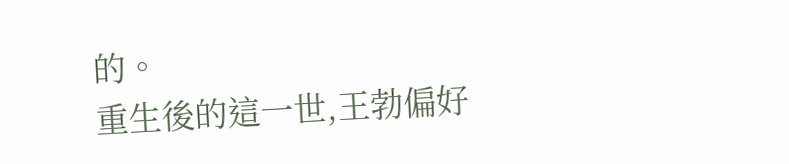的。
重生後的這一世,王勃偏好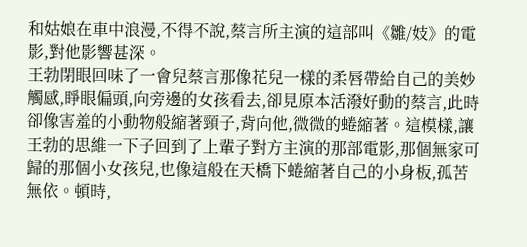和姑娘在車中浪漫,不得不說,蔡言所主演的這部叫《雛/妓》的電影,對他影響甚深。
王勃閉眼回味了一會兒蔡言那像花兒一樣的柔唇帶給自己的美妙觸感,睜眼偏頭,向旁邊的女孩看去,卻見原本活潑好動的蔡言,此時卻像害羞的小動物般縮著頸子,背向他,微微的蜷縮著。這模樣,讓王勃的思維一下子回到了上輩子對方主演的那部電影,那個無家可歸的那個小女孩兒,也像這般在天橋下蜷縮著自己的小身板,孤苦無依。頓時,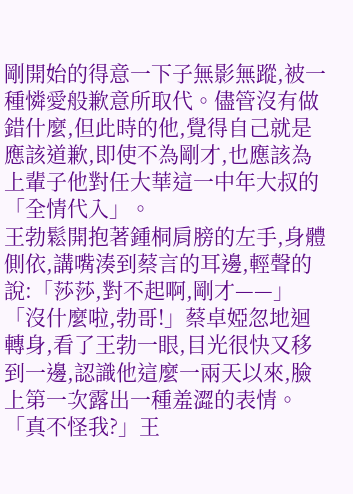剛開始的得意一下子無影無蹤,被一種憐愛般歉意所取代。儘管沒有做錯什麼,但此時的他,覺得自己就是應該道歉,即使不為剛才,也應該為上輩子他對任大華這一中年大叔的「全情代入」。
王勃鬆開抱著鍾桐肩膀的左手,身體側依,講嘴湊到蔡言的耳邊,輕聲的說:「莎莎,對不起啊,剛才——」
「沒什麼啦,勃哥!」蔡卓婭忽地迴轉身,看了王勃一眼,目光很快又移到一邊,認識他這麼一兩天以來,臉上第一次露出一種羞澀的表情。
「真不怪我?」王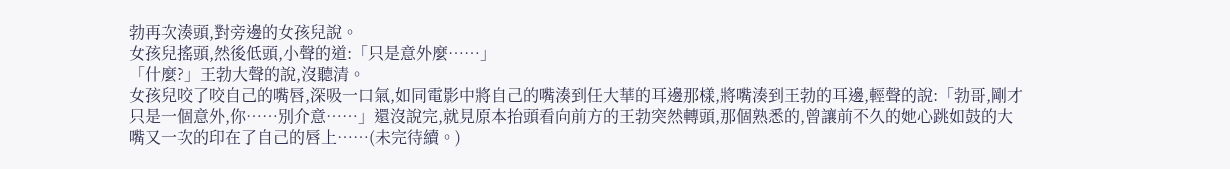勃再次湊頭,對旁邊的女孩兒說。
女孩兒搖頭,然後低頭,小聲的道:「只是意外麼……」
「什麼?」王勃大聲的說,沒聽清。
女孩兒咬了咬自己的嘴唇,深吸一口氣,如同電影中將自己的嘴湊到任大華的耳邊那樣,將嘴湊到王勃的耳邊,輕聲的說:「勃哥,剛才只是一個意外,你……別介意……」還沒說完,就見原本抬頭看向前方的王勃突然轉頭,那個熟悉的,曾讓前不久的她心跳如鼓的大嘴又一次的印在了自己的唇上……(未完待續。)